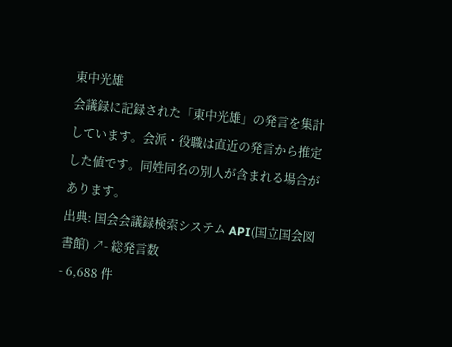東中光雄
会議録に記録された「東中光雄」の発言を集計しています。会派・役職は直近の発言から推定した値です。同姓同名の別人が含まれる場合があります。
出典: 国会会議録検索システム API(国立国会図書館) ↗- 総発言数
- 6,688 件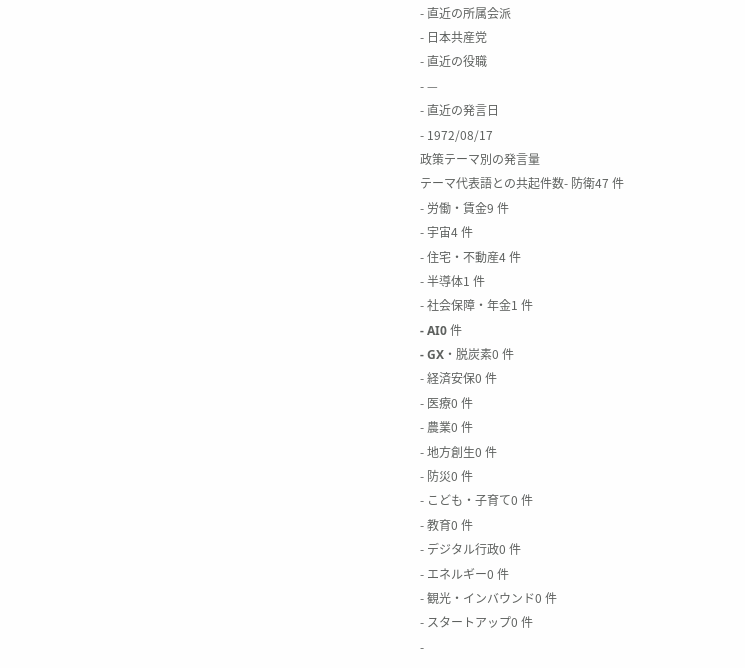- 直近の所属会派
- 日本共産党
- 直近の役職
- —
- 直近の発言日
- 1972/08/17
政策テーマ別の発言量
テーマ代表語との共起件数- 防衛47 件
- 労働・賃金9 件
- 宇宙4 件
- 住宅・不動産4 件
- 半導体1 件
- 社会保障・年金1 件
- AI0 件
- GX・脱炭素0 件
- 経済安保0 件
- 医療0 件
- 農業0 件
- 地方創生0 件
- 防災0 件
- こども・子育て0 件
- 教育0 件
- デジタル行政0 件
- エネルギー0 件
- 観光・インバウンド0 件
- スタートアップ0 件
-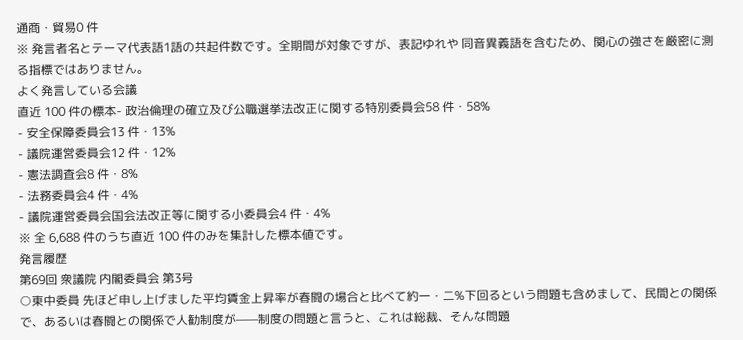通商・貿易0 件
※ 発言者名とテーマ代表語1語の共起件数です。全期間が対象ですが、表記ゆれや 同音異義語を含むため、関心の強さを厳密に測る指標ではありません。
よく発言している会議
直近 100 件の標本- 政治倫理の確立及び公職選挙法改正に関する特別委員会58 件・58%
- 安全保障委員会13 件・13%
- 議院運営委員会12 件・12%
- 憲法調査会8 件・8%
- 法務委員会4 件・4%
- 議院運営委員会国会法改正等に関する小委員会4 件・4%
※ 全 6,688 件のうち直近 100 件のみを集計した標本値です。
発言履歴
第69回 衆議院 内閣委員会 第3号
○東中委員 先ほど申し上げました平均賃金上昇率が春闘の場合と比べて約一・二%下回るという問題も含めまして、民間との関係で、あるいは春闘との関係で人勧制度が——制度の問題と言うと、これは総裁、そんな問題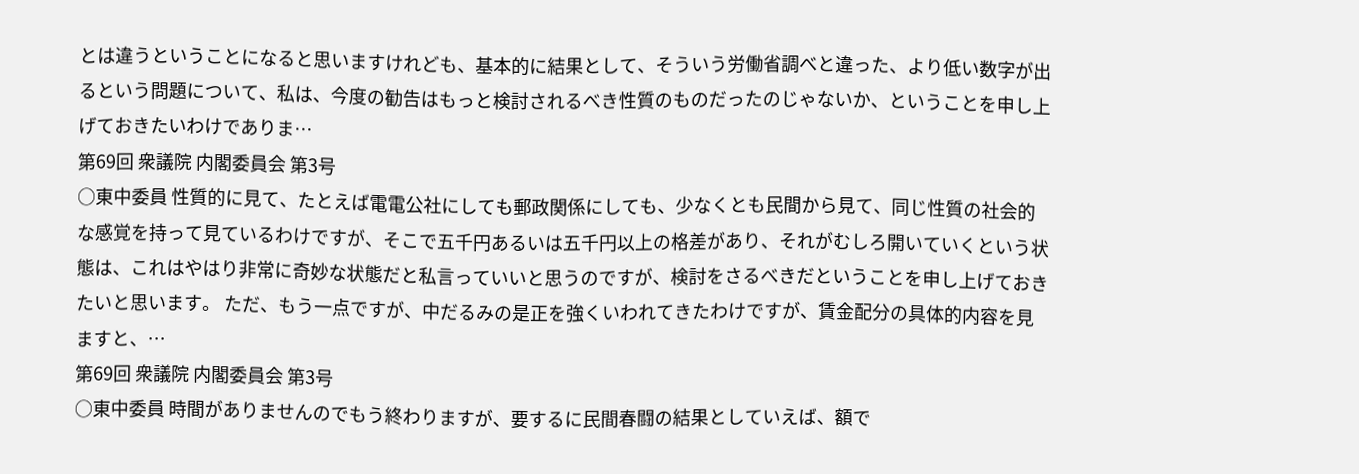とは違うということになると思いますけれども、基本的に結果として、そういう労働省調べと違った、より低い数字が出るという問題について、私は、今度の勧告はもっと検討されるべき性質のものだったのじゃないか、ということを申し上げておきたいわけでありま…
第69回 衆議院 内閣委員会 第3号
○東中委員 性質的に見て、たとえば電電公社にしても郵政関係にしても、少なくとも民間から見て、同じ性質の社会的な感覚を持って見ているわけですが、そこで五千円あるいは五千円以上の格差があり、それがむしろ開いていくという状態は、これはやはり非常に奇妙な状態だと私言っていいと思うのですが、検討をさるべきだということを申し上げておきたいと思います。 ただ、もう一点ですが、中だるみの是正を強くいわれてきたわけですが、賃金配分の具体的内容を見ますと、…
第69回 衆議院 内閣委員会 第3号
○東中委員 時間がありませんのでもう終わりますが、要するに民間春闘の結果としていえば、額で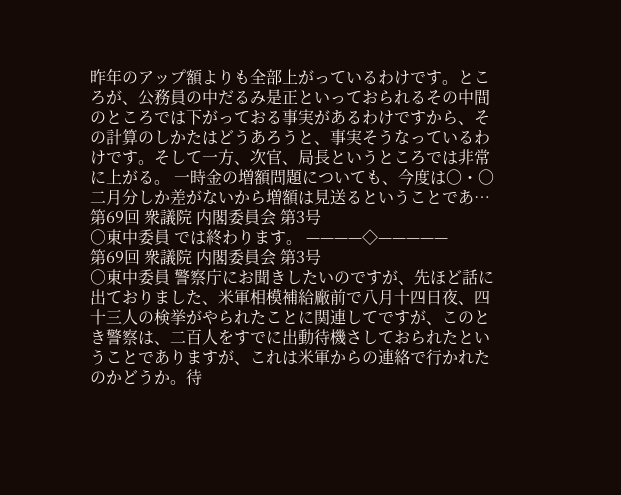昨年のアップ額よりも全部上がっているわけです。ところが、公務員の中だるみ是正といっておられるその中間のところでは下がっておる事実があるわけですから、その計算のしかたはどうあろうと、事実そうなっているわけです。そして一方、次官、局長というところでは非常に上がる。 一時金の増額問題についても、今度は〇・〇二月分しか差がないから増額は見送るということであ…
第69回 衆議院 内閣委員会 第3号
○東中委員 では終わります。 ————◇—————
第69回 衆議院 内閣委員会 第3号
○東中委員 警察庁にお聞きしたいのですが、先ほど話に出ておりました、米軍相模補給廠前で八月十四日夜、四十三人の検挙がやられたことに関連してですが、このとき警察は、二百人をすでに出動待機さしておられたということでありますが、これは米軍からの連絡で行かれたのかどうか。待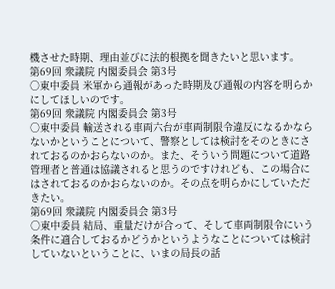機させた時期、理由並びに法的根拠を聞きたいと思います。
第69回 衆議院 内閣委員会 第3号
○東中委員 米軍から通報があった時期及び通報の内容を明らかにしてほしいのです。
第69回 衆議院 内閣委員会 第3号
○東中委員 輸送される車両六台が車両制限令違反になるかならないかということについて、警察としては検討をそのときにされておるのかおらないのか。また、そういう問題について道路管理者と普通は協議されると思うのですけれども、この場合にはされておるのかおらないのか。その点を明らかにしていただきたい。
第69回 衆議院 内閣委員会 第3号
○東中委員 結局、重量だけが合って、そして車両制限令にいう条件に適合しておるかどうかというようなことについては検討していないということに、いまの局長の話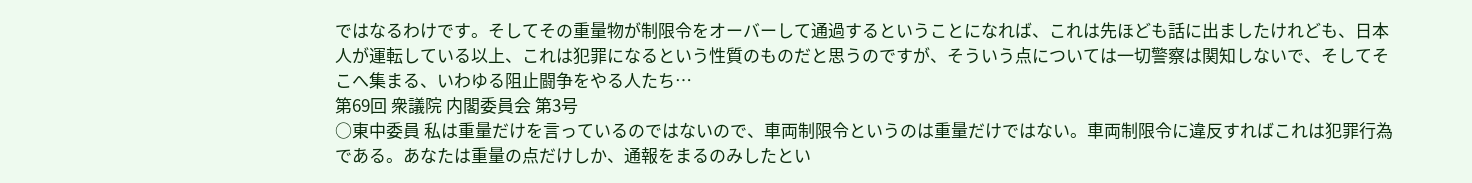ではなるわけです。そしてその重量物が制限令をオーバーして通過するということになれば、これは先ほども話に出ましたけれども、日本人が運転している以上、これは犯罪になるという性質のものだと思うのですが、そういう点については一切警察は関知しないで、そしてそこへ集まる、いわゆる阻止闘争をやる人たち…
第69回 衆議院 内閣委員会 第3号
○東中委員 私は重量だけを言っているのではないので、車両制限令というのは重量だけではない。車両制限令に違反すればこれは犯罪行為である。あなたは重量の点だけしか、通報をまるのみしたとい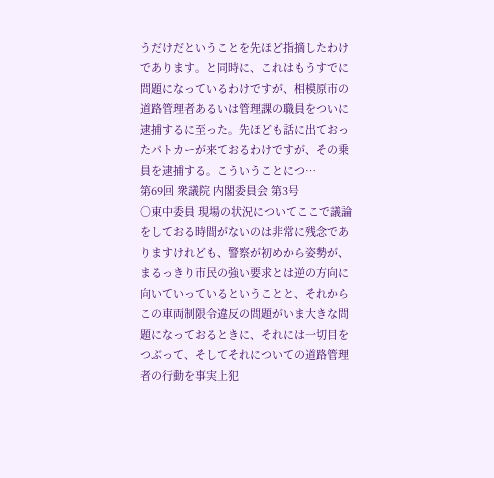うだけだということを先ほど指摘したわけであります。と同時に、これはもうすでに問題になっているわけですが、相模原市の道路管理者あるいは管理課の職員をついに逮捕するに至った。先ほども話に出ておったパトカーが来ておるわけですが、その乗員を逮捕する。こういうことにつ…
第69回 衆議院 内閣委員会 第3号
○東中委員 現場の状況についてここで議論をしておる時間がないのは非常に残念でありますけれども、警察が初めから姿勢が、まるっきり市民の強い要求とは逆の方向に向いていっているということと、それからこの車両制限令違反の問題がいま大きな問題になっておるときに、それには一切目をつぶって、そしてそれについての道路管理者の行動を事実上犯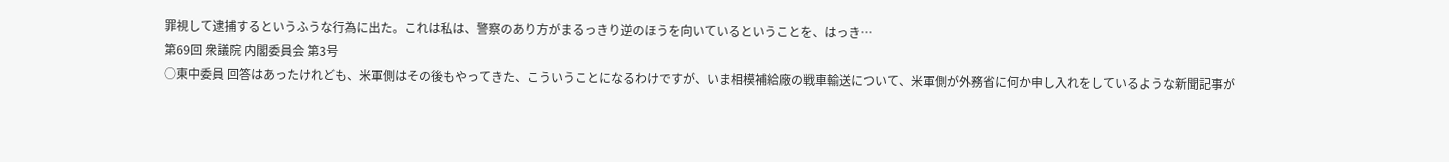罪視して逮捕するというふうな行為に出た。これは私は、警察のあり方がまるっきり逆のほうを向いているということを、はっき…
第69回 衆議院 内閣委員会 第3号
○東中委員 回答はあったけれども、米軍側はその後もやってきた、こういうことになるわけですが、いま相模補給廠の戦車輸送について、米軍側が外務省に何か申し入れをしているような新聞記事が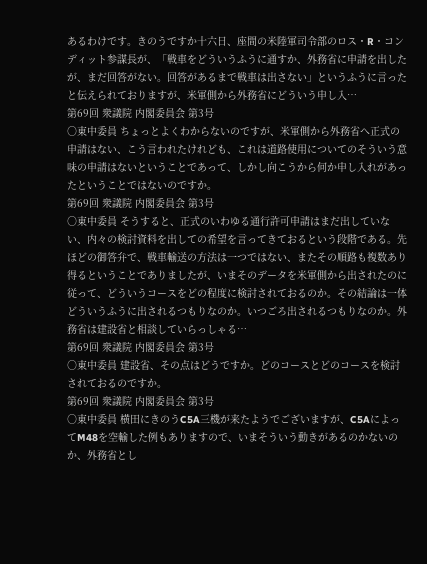あるわけです。きのうですか十六日、座間の米陸軍司令部のロス・R・コンディット参謀長が、「戦車をどういうふうに通すか、外務省に申請を出したが、まだ回答がない。回答があるまで戦車は出さない」というふうに言ったと伝えられておりますが、米軍側から外務省にどういう申し入…
第69回 衆議院 内閣委員会 第3号
○東中委員 ちょっとよくわからないのですが、米軍側から外務省へ正式の申請はない、こう言われたけれども、これは道路使用についてのそういう意味の申請はないということであって、しかし向こうから何か申し入れがあったということではないのですか。
第69回 衆議院 内閣委員会 第3号
○東中委員 そうすると、正式のいわゆる通行許可申請はまだ出していない、内々の検討資料を出しての希望を言ってきておるという段階である。先ほどの御答弁で、戦車輸送の方法は一つではない、またその順路も複数あり得るということでありましたが、いまそのデータを米軍側から出されたのに従って、どういうコースをどの程度に検討されておるのか。その結論は一体どういうふうに出されるつもりなのか。いつごろ出されるつもりなのか。外務省は建設省と相談していらっしゃる…
第69回 衆議院 内閣委員会 第3号
○東中委員 建設省、その点はどうですか。どのコースとどのコースを検討されておるのですか。
第69回 衆議院 内閣委員会 第3号
○東中委員 横田にきのうC5A三機が来たようでございますが、C5AによってM48を空輸した例もありますので、いまそういう動きがあるのかないのか、外務省とし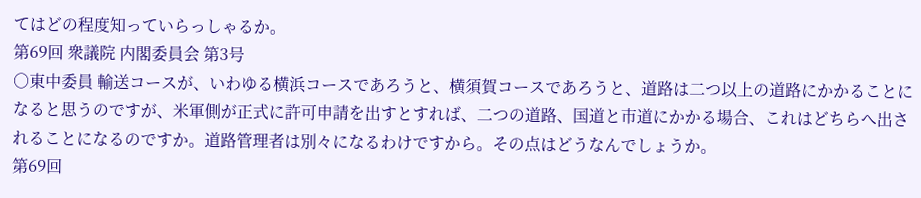てはどの程度知っていらっしゃるか。
第69回 衆議院 内閣委員会 第3号
○東中委員 輸送コースが、いわゆる横浜コースであろうと、横須賀コースであろうと、道路は二つ以上の道路にかかることになると思うのですが、米軍側が正式に許可申請を出すとすれば、二つの道路、国道と市道にかかる場合、これはどちらへ出されることになるのですか。道路管理者は別々になるわけですから。その点はどうなんでしょうか。
第69回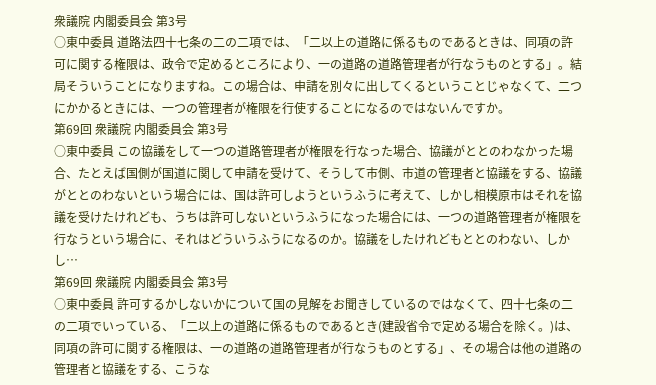衆議院 内閣委員会 第3号
○東中委員 道路法四十七条の二の二項では、「二以上の道路に係るものであるときは、同項の許可に関する権限は、政令で定めるところにより、一の道路の道路管理者が行なうものとする」。結局そういうことになりますね。この場合は、申請を別々に出してくるということじゃなくて、二つにかかるときには、一つの管理者が権限を行使することになるのではないんですか。
第69回 衆議院 内閣委員会 第3号
○東中委員 この協議をして一つの道路管理者が権限を行なった場合、協議がととのわなかった場合、たとえば国側が国道に関して申請を受けて、そうして市側、市道の管理者と協議をする、協議がととのわないという場合には、国は許可しようというふうに考えて、しかし相模原市はそれを協議を受けたけれども、うちは許可しないというふうになった場合には、一つの道路管理者が権限を行なうという場合に、それはどういうふうになるのか。協議をしたけれどもととのわない、しかし…
第69回 衆議院 内閣委員会 第3号
○東中委員 許可するかしないかについて国の見解をお聞きしているのではなくて、四十七条の二の二項でいっている、「二以上の道路に係るものであるとき(建設省令で定める場合を除く。)は、同項の許可に関する権限は、一の道路の道路管理者が行なうものとする」、その場合は他の道路の管理者と協議をする、こうな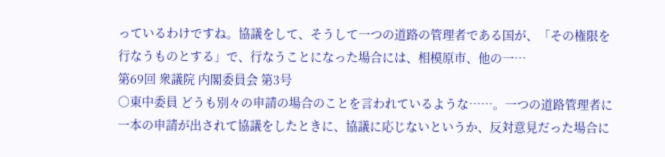っているわけですね。協議をして、そうして一つの道路の管理者である国が、「その権限を行なうものとする」で、行なうことになった場合には、相模原市、他の一…
第69回 衆議院 内閣委員会 第3号
○東中委員 どうも別々の申請の場合のことを言われているような……。一つの道路管理者に一本の申請が出されて協議をしたときに、協議に応じないというか、反対意見だった場合に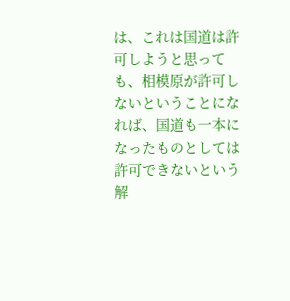は、これは国道は許可しようと思っても、相模原が許可しないということになれば、国道も一本になったものとしては許可できないという解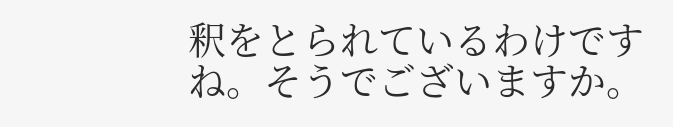釈をとられているわけですね。そうでございますか。